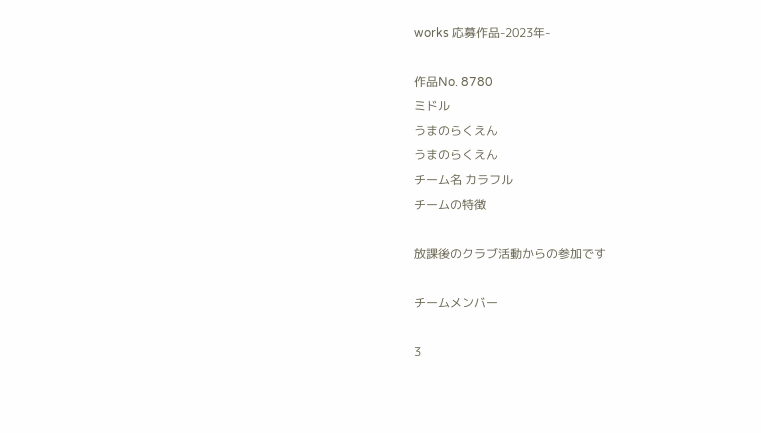works 応募作品-2023年-

作品No. 8780
ミドル
うまのらくえん
うまのらくえん
チーム名 カラフル
チームの特徴

放課後のクラブ活動からの参加です

チームメンバー

3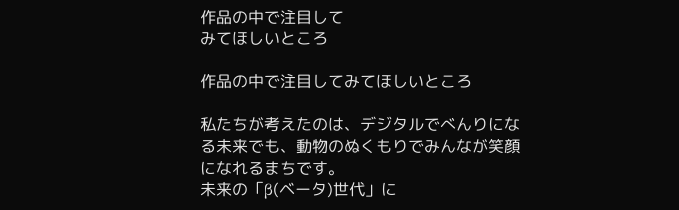作品の中で注目して
みてほしいところ

作品の中で注目してみてほしいところ

私たちが考えたのは、デジタルでべんりになる未来でも、動物のぬくもりでみんなが笑顔になれるまちです。
未来の「β(ベータ)世代」に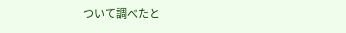ついて調べたと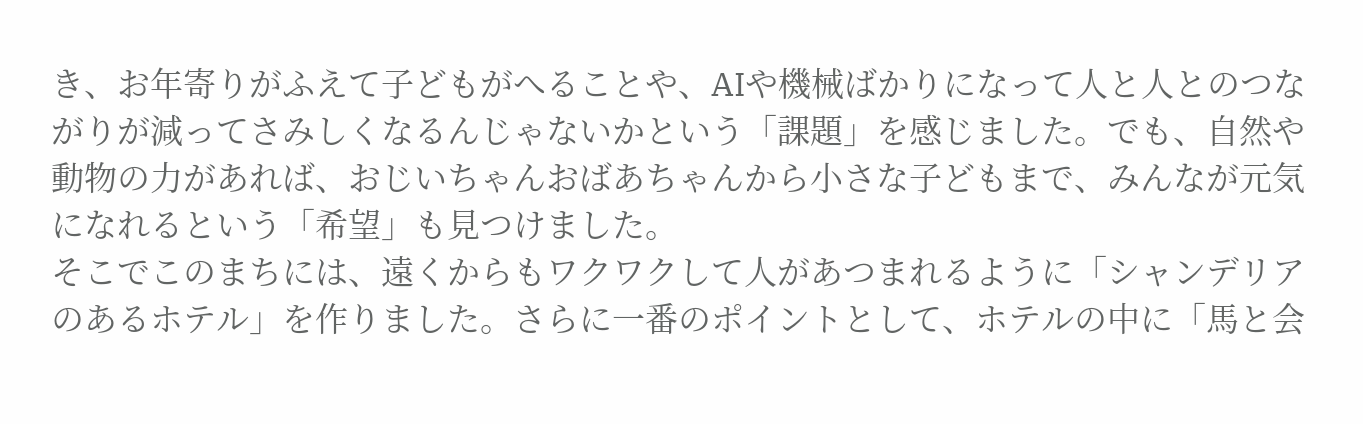き、お年寄りがふえて子どもがへることや、AIや機械ばかりになって人と人とのつながりが減ってさみしくなるんじゃないかという「課題」を感じました。でも、自然や動物の力があれば、おじいちゃんおばあちゃんから小さな子どもまで、みんなが元気になれるという「希望」も見つけました。
そこでこのまちには、遠くからもワクワクして人があつまれるように「シャンデリアのあるホテル」を作りました。さらに一番のポイントとして、ホテルの中に「馬と会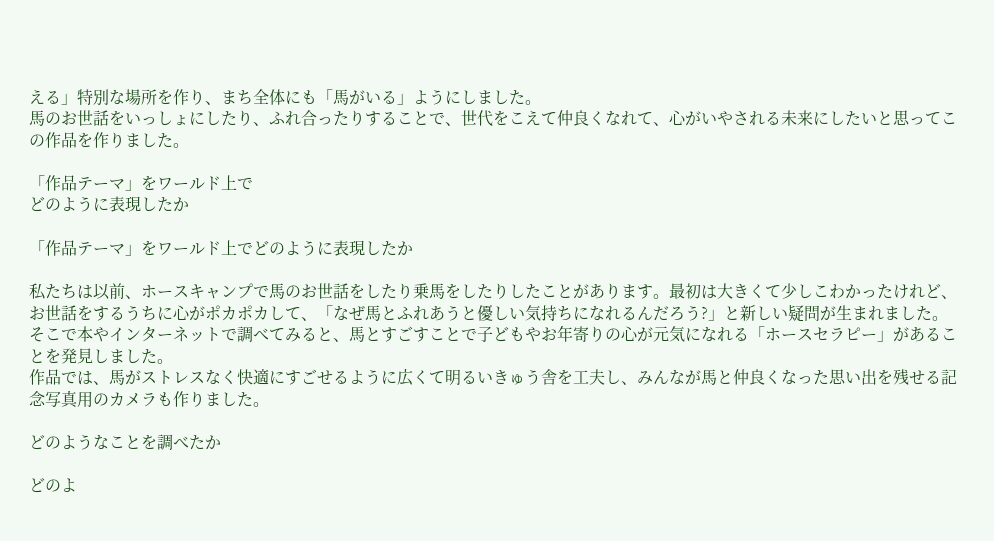える」特別な場所を作り、まち全体にも「馬がいる」ようにしました。
馬のお世話をいっしょにしたり、ふれ合ったりすることで、世代をこえて仲良くなれて、心がいやされる未来にしたいと思ってこの作品を作りました。

「作品テーマ」をワールド上で
どのように表現したか

「作品テーマ」をワールド上でどのように表現したか

私たちは以前、ホースキャンプで馬のお世話をしたり乗馬をしたりしたことがあります。最初は大きくて少しこわかったけれど、お世話をするうちに心がポカポカして、「なぜ馬とふれあうと優しい気持ちになれるんだろう?」と新しい疑問が生まれました。
そこで本やインターネットで調べてみると、馬とすごすことで子どもやお年寄りの心が元気になれる「ホースセラピー」があることを発見しました。
作品では、馬がストレスなく快適にすごせるように広くて明るいきゅう舎を工夫し、みんなが馬と仲良くなった思い出を残せる記念写真用のカメラも作りました。

どのようなことを調べたか

どのよ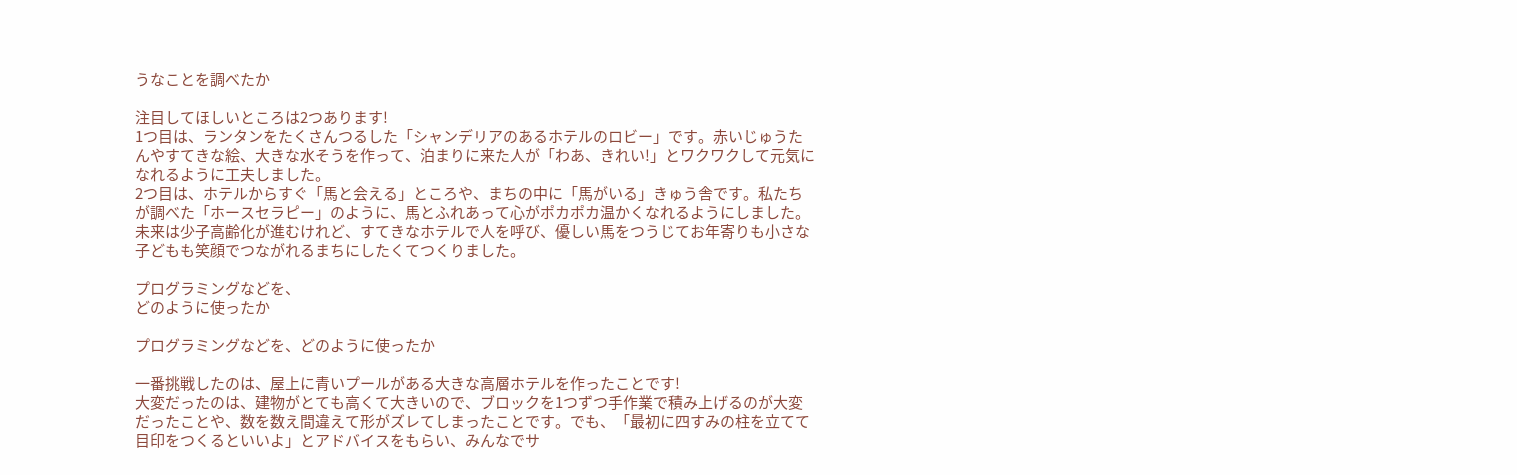うなことを調べたか

注目してほしいところは2つあります!
1つ目は、ランタンをたくさんつるした「シャンデリアのあるホテルのロビー」です。赤いじゅうたんやすてきな絵、大きな水そうを作って、泊まりに来た人が「わあ、きれい!」とワクワクして元気になれるように工夫しました。
2つ目は、ホテルからすぐ「馬と会える」ところや、まちの中に「馬がいる」きゅう舎です。私たちが調べた「ホースセラピー」のように、馬とふれあって心がポカポカ温かくなれるようにしました。
未来は少子高齢化が進むけれど、すてきなホテルで人を呼び、優しい馬をつうじてお年寄りも小さな子どもも笑顔でつながれるまちにしたくてつくりました。

プログラミングなどを、
どのように使ったか

プログラミングなどを、どのように使ったか

一番挑戦したのは、屋上に青いプールがある大きな高層ホテルを作ったことです!
大変だったのは、建物がとても高くて大きいので、ブロックを1つずつ手作業で積み上げるのが大変だったことや、数を数え間違えて形がズレてしまったことです。でも、「最初に四すみの柱を立てて目印をつくるといいよ」とアドバイスをもらい、みんなでサ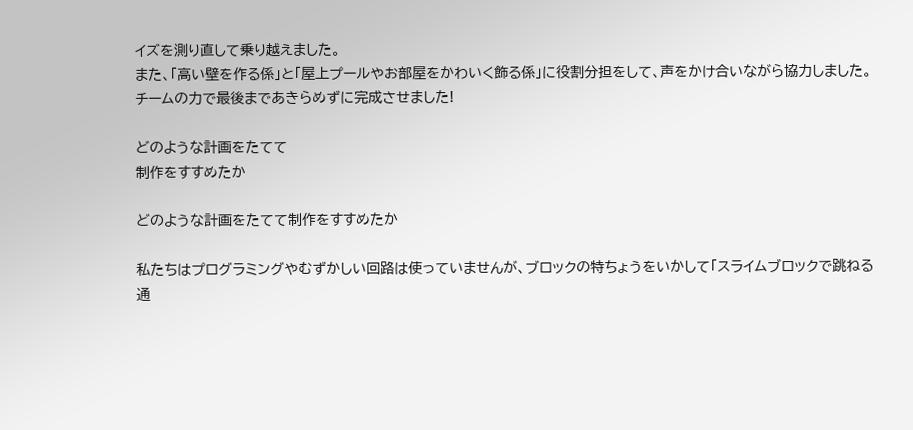イズを測り直して乗り越えました。
また、「高い壁を作る係」と「屋上プールやお部屋をかわいく飾る係」に役割分担をして、声をかけ合いながら協力しました。チームの力で最後まであきらめずに完成させました!

どのような計画をたてて
制作をすすめたか

どのような計画をたてて制作をすすめたか

私たちはプログラミングやむずかしい回路は使っていませんが、ブロックの特ちょうをいかして「スライムブロックで跳ねる通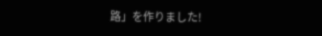路」を作りました!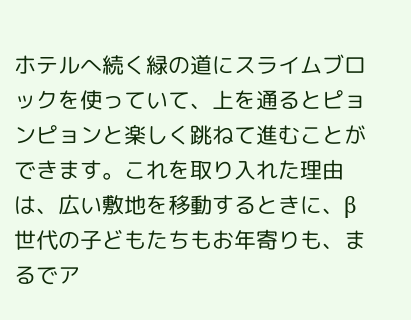ホテルへ続く緑の道にスライムブロックを使っていて、上を通るとピョンピョンと楽しく跳ねて進むことができます。これを取り入れた理由は、広い敷地を移動するときに、β世代の子どもたちもお年寄りも、まるでア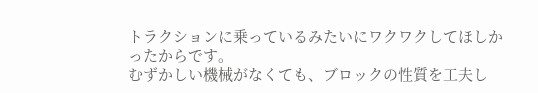トラクションに乗っているみたいにワクワクしてほしかったからです。
むずかしい機械がなくても、ブロックの性質を工夫し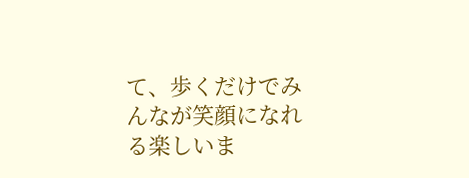て、歩くだけでみんなが笑顔になれる楽しいま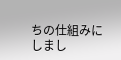ちの仕組みにしまし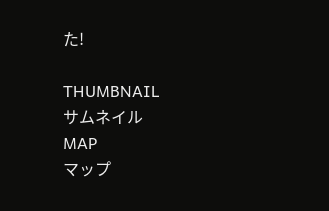た!

THUMBNAIL
サムネイル
MAP
マップ